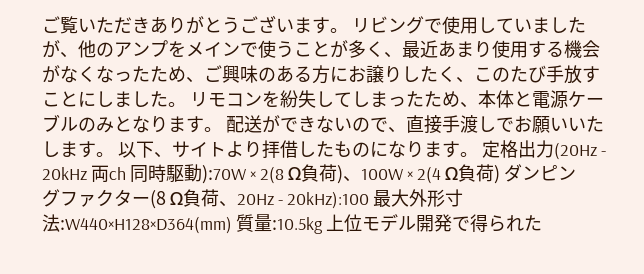ご覧いただきありがとうございます。 リビングで使用していましたが、他のアンプをメインで使うことが多く、最近あまり使用する機会がなくなったため、ご興味のある方にお譲りしたく、このたび手放すことにしました。 リモコンを紛失してしまったため、本体と電源ケーブルのみとなります。 配送ができないので、直接手渡しでお願いいたします。 以下、サイトより拝借したものになります。 定格出力(20Hz - 20kHz 両ch 同時駆動):70W × 2(8 Ω負荷)、100W × 2(4 Ω負荷) ダンピングファクター(8 Ω負荷、20Hz - 20kHz):100 最大外形寸法:W440×H128×D364(mm) 質量:10.5kg 上位モデル開発で得られた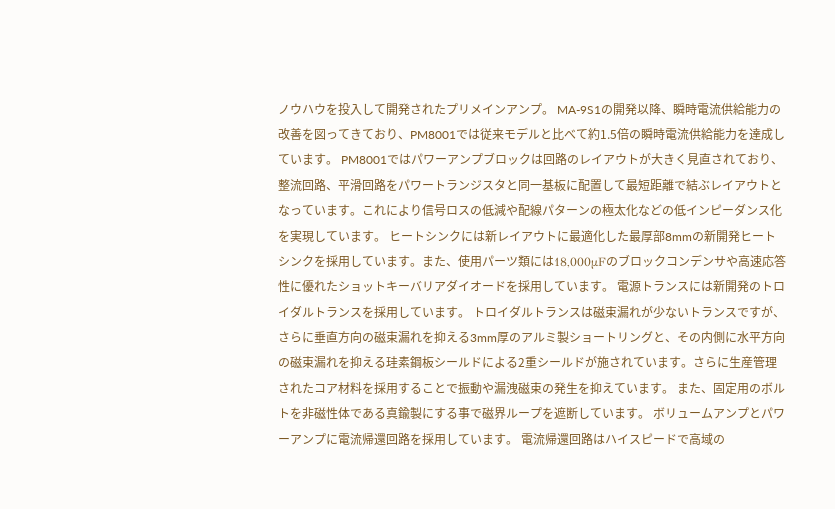ノウハウを投入して開発されたプリメインアンプ。 MA-9S1の開発以降、瞬時電流供給能力の改善を図ってきており、PM8001では従来モデルと比べて約1.5倍の瞬時電流供給能力を達成しています。 PM8001ではパワーアンプブロックは回路のレイアウトが大きく見直されており、整流回路、平滑回路をパワートランジスタと同一基板に配置して最短距離で結ぶレイアウトとなっています。これにより信号ロスの低減や配線パターンの極太化などの低インピーダンス化を実現しています。 ヒートシンクには新レイアウトに最適化した最厚部8mmの新開発ヒートシンクを採用しています。また、使用パーツ類には18,000μFのブロックコンデンサや高速応答性に優れたショットキーバリアダイオードを採用しています。 電源トランスには新開発のトロイダルトランスを採用しています。 トロイダルトランスは磁束漏れが少ないトランスですが、さらに垂直方向の磁束漏れを抑える3mm厚のアルミ製ショートリングと、その内側に水平方向の磁束漏れを抑える珪素鋼板シールドによる2重シールドが施されています。さらに生産管理されたコア材料を採用することで振動や漏洩磁束の発生を抑えています。 また、固定用のボルトを非磁性体である真鍮製にする事で磁界ループを遮断しています。 ボリュームアンプとパワーアンプに電流帰還回路を採用しています。 電流帰還回路はハイスピードで高域の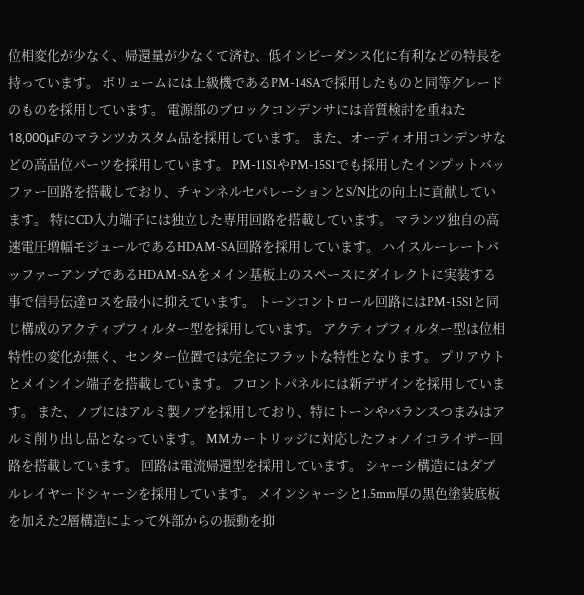位相変化が少なく、帰還量が少なくて済む、低インピーダンス化に有利などの特長を持っています。 ボリュームには上級機であるPM-14SAで採用したものと同等グレードのものを採用しています。 電源部のブロックコンデンサには音質検討を重ねた18,000μFのマランツカスタム品を採用しています。 また、オーディオ用コンデンサなどの高品位パーツを採用しています。 PM-11S1やPM-15S1でも採用したインプットバッファー回路を搭載しており、チャンネルセパレーションとS/N比の向上に貢献しています。 特にCD入力端子には独立した専用回路を搭載しています。 マランツ独自の高速電圧増幅モジュールであるHDAM-SA回路を採用しています。 ハイスルーレートバッファーアンプであるHDAM-SAをメイン基板上のスペースにダイレクトに実装する事で信号伝達ロスを最小に抑えています。 トーンコントロール回路にはPM-15S1と同じ構成のアクティブフィルター型を採用しています。 アクティブフィルター型は位相特性の変化が無く、センター位置では完全にフラットな特性となります。 プリアウトとメインイン端子を搭載しています。 フロントパネルには新デザインを採用しています。 また、ノブにはアルミ製ノブを採用しており、特にトーンやバランスつまみはアルミ削り出し品となっています。 MMカートリッジに対応したフォノイコライザー回路を搭載しています。 回路は電流帰還型を採用しています。 シャーシ構造にはダブルレイヤードシャーシを採用しています。 メインシャーシと1.5mm厚の黒色塗装底板を加えた2層構造によって外部からの振動を抑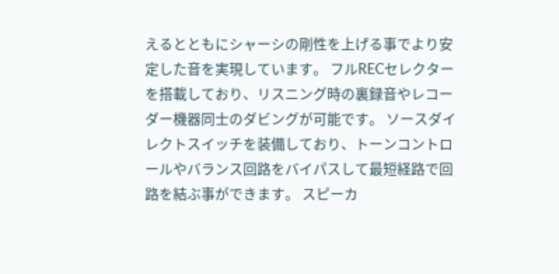えるとともにシャーシの剛性を上げる事でより安定した音を実現しています。 フルRECセレクターを搭載しており、リスニング時の裏録音やレコーダー機器同士のダビングが可能です。 ソースダイレクトスイッチを装備しており、トーンコントロールやバランス回路をバイパスして最短経路で回路を結ぶ事ができます。 スピーカ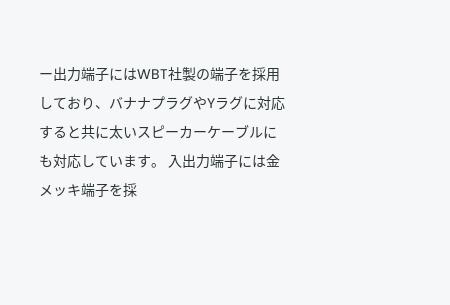ー出力端子にはWBT社製の端子を採用しており、バナナプラグやYラグに対応すると共に太いスピーカーケーブルにも対応しています。 入出力端子には金メッキ端子を採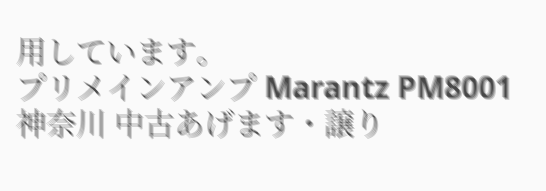用しています。
プリメインアンプ Marantz PM8001 神奈川 中古あげます・譲り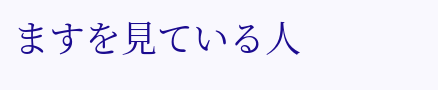ますを見ている人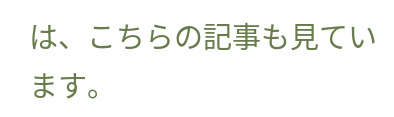は、こちらの記事も見ています。